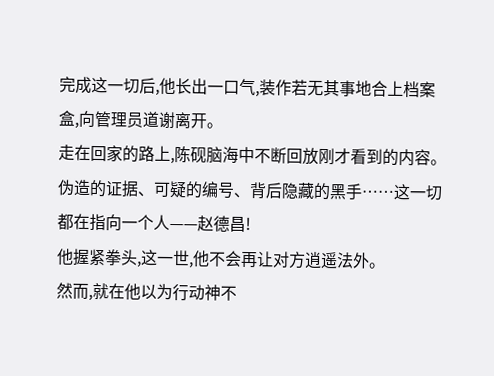完成这一切后,他长出一口气,装作若无其事地合上档案盒,向管理员道谢离开。
走在回家的路上,陈砚脑海中不断回放刚才看到的内容。
伪造的证据、可疑的编号、背后隐藏的黑手……这一切都在指向一个人——赵德昌!
他握紧拳头,这一世,他不会再让对方逍遥法外。
然而,就在他以为行动神不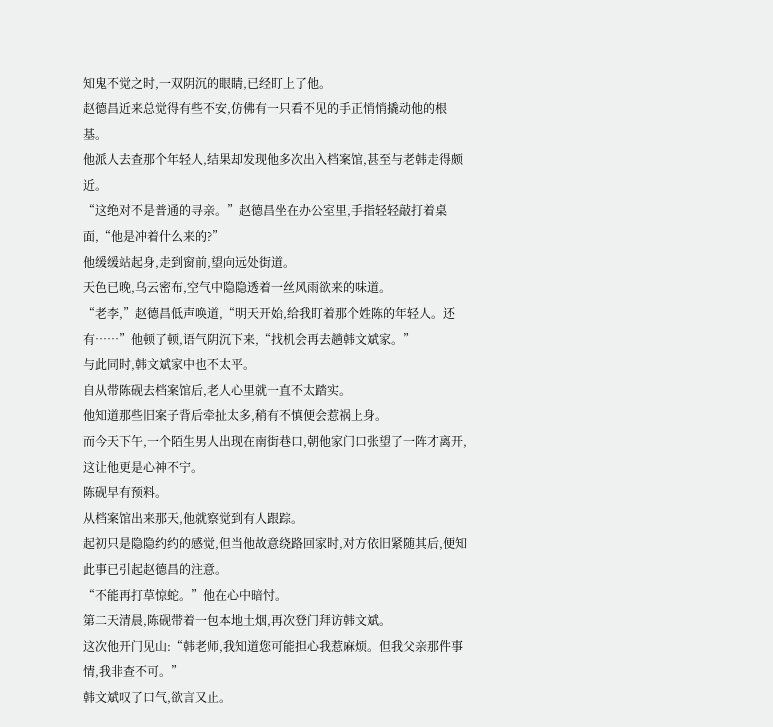知鬼不觉之时,一双阴沉的眼睛,已经盯上了他。
赵德昌近来总觉得有些不安,仿佛有一只看不见的手正悄悄撬动他的根基。
他派人去查那个年轻人,结果却发现他多次出入档案馆,甚至与老韩走得颇近。
“这绝对不是普通的寻亲。”赵德昌坐在办公室里,手指轻轻敲打着桌面,“他是冲着什么来的?”
他缓缓站起身,走到窗前,望向远处街道。
天色已晚,乌云密布,空气中隐隐透着一丝风雨欲来的味道。
“老李,”赵德昌低声唤道,“明天开始,给我盯着那个姓陈的年轻人。还有……”他顿了顿,语气阴沉下来,“找机会再去趟韩文斌家。”
与此同时,韩文斌家中也不太平。
自从带陈砚去档案馆后,老人心里就一直不太踏实。
他知道那些旧案子背后牵扯太多,稍有不慎便会惹祸上身。
而今天下午,一个陌生男人出现在南街巷口,朝他家门口张望了一阵才离开,这让他更是心神不宁。
陈砚早有预料。
从档案馆出来那天,他就察觉到有人跟踪。
起初只是隐隐约约的感觉,但当他故意绕路回家时,对方依旧紧随其后,便知此事已引起赵德昌的注意。
“不能再打草惊蛇。”他在心中暗忖。
第二天清晨,陈砚带着一包本地土烟,再次登门拜访韩文斌。
这次他开门见山:“韩老师,我知道您可能担心我惹麻烦。但我父亲那件事情,我非查不可。”
韩文斌叹了口气,欲言又止。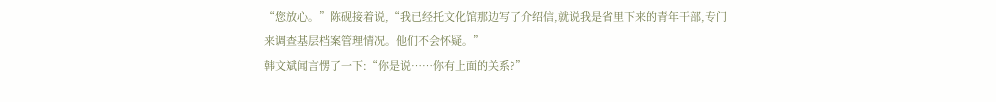“您放心。”陈砚接着说,“我已经托文化馆那边写了介绍信,就说我是省里下来的青年干部,专门来调查基层档案管理情况。他们不会怀疑。”
韩文斌闻言愣了一下:“你是说……你有上面的关系?”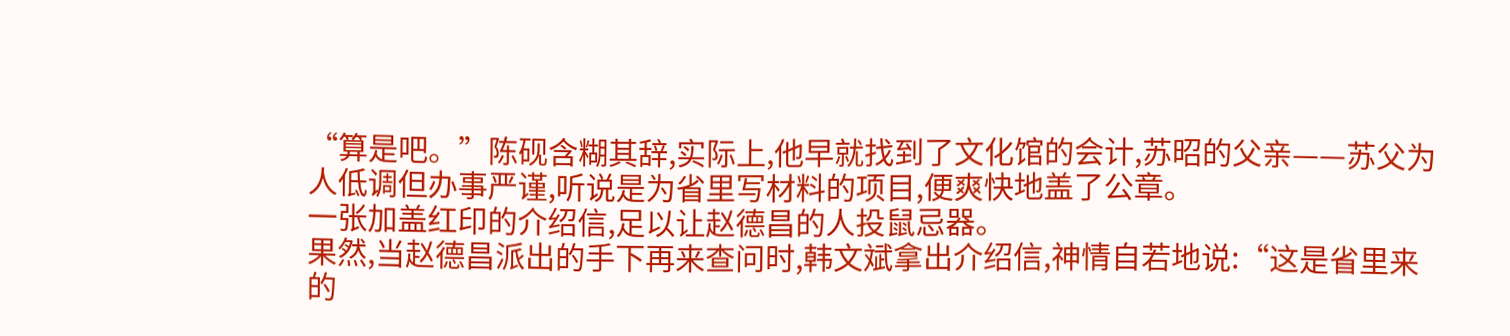“算是吧。”陈砚含糊其辞,实际上,他早就找到了文化馆的会计,苏昭的父亲——苏父为人低调但办事严谨,听说是为省里写材料的项目,便爽快地盖了公章。
一张加盖红印的介绍信,足以让赵德昌的人投鼠忌器。
果然,当赵德昌派出的手下再来查问时,韩文斌拿出介绍信,神情自若地说:“这是省里来的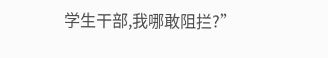学生干部,我哪敢阻拦?”